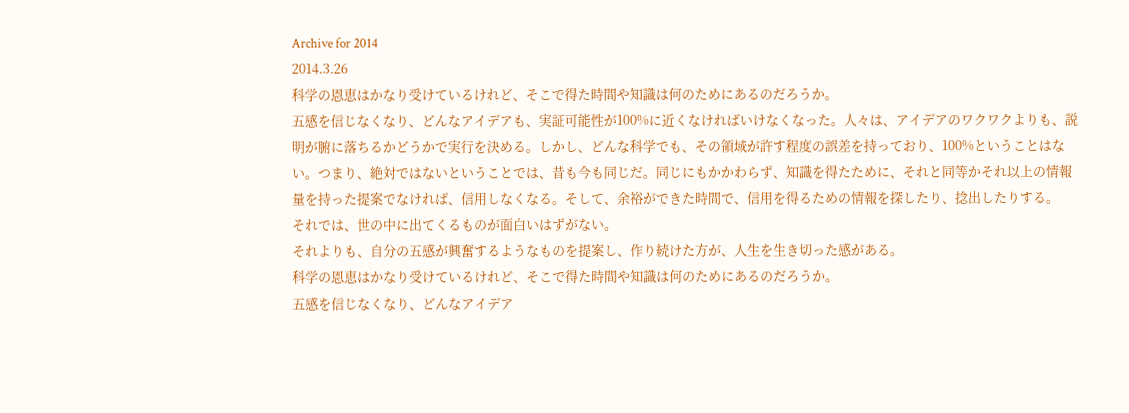Archive for 2014
2014.3.26
科学の恩恵はかなり受けているけれど、そこで得た時間や知識は何のためにあるのだろうか。
五感を信じなくなり、どんなアイデアも、実証可能性が100%に近くなければいけなくなった。人々は、アイデアのワクワクよりも、説明が腑に落ちるかどうかで実行を決める。しかし、どんな科学でも、その領域が許す程度の誤差を持っており、100%ということはない。つまり、絶対ではないということでは、昔も今も同じだ。同じにもかかわらず、知識を得たために、それと同等かそれ以上の情報量を持った提案でなければ、信用しなくなる。そして、余裕ができた時間で、信用を得るための情報を探したり、捻出したりする。
それでは、世の中に出てくるものが面白いはずがない。
それよりも、自分の五感が興奮するようなものを提案し、作り続けた方が、人生を生き切った感がある。
科学の恩恵はかなり受けているけれど、そこで得た時間や知識は何のためにあるのだろうか。
五感を信じなくなり、どんなアイデア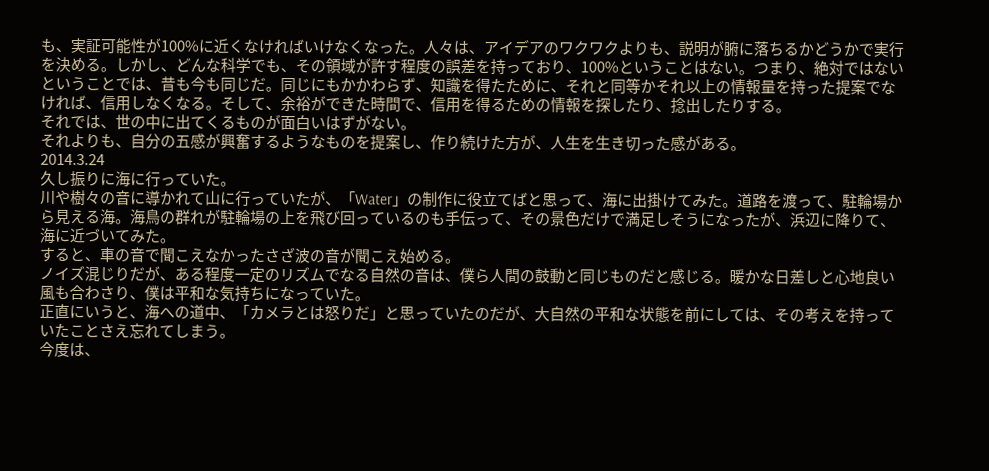も、実証可能性が100%に近くなければいけなくなった。人々は、アイデアのワクワクよりも、説明が腑に落ちるかどうかで実行を決める。しかし、どんな科学でも、その領域が許す程度の誤差を持っており、100%ということはない。つまり、絶対ではないということでは、昔も今も同じだ。同じにもかかわらず、知識を得たために、それと同等かそれ以上の情報量を持った提案でなければ、信用しなくなる。そして、余裕ができた時間で、信用を得るための情報を探したり、捻出したりする。
それでは、世の中に出てくるものが面白いはずがない。
それよりも、自分の五感が興奮するようなものを提案し、作り続けた方が、人生を生き切った感がある。
2014.3.24
久し振りに海に行っていた。
川や樹々の音に導かれて山に行っていたが、「Water」の制作に役立てばと思って、海に出掛けてみた。道路を渡って、駐輪場から見える海。海鳥の群れが駐輪場の上を飛び回っているのも手伝って、その景色だけで満足しそうになったが、浜辺に降りて、海に近づいてみた。
すると、車の音で聞こえなかったさざ波の音が聞こえ始める。
ノイズ混じりだが、ある程度一定のリズムでなる自然の音は、僕ら人間の鼓動と同じものだと感じる。暖かな日差しと心地良い風も合わさり、僕は平和な気持ちになっていた。
正直にいうと、海への道中、「カメラとは怒りだ」と思っていたのだが、大自然の平和な状態を前にしては、その考えを持っていたことさえ忘れてしまう。
今度は、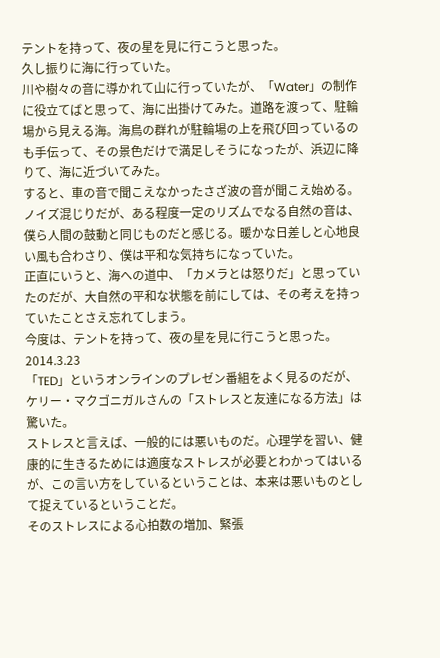テントを持って、夜の星を見に行こうと思った。
久し振りに海に行っていた。
川や樹々の音に導かれて山に行っていたが、「Water」の制作に役立てばと思って、海に出掛けてみた。道路を渡って、駐輪場から見える海。海鳥の群れが駐輪場の上を飛び回っているのも手伝って、その景色だけで満足しそうになったが、浜辺に降りて、海に近づいてみた。
すると、車の音で聞こえなかったさざ波の音が聞こえ始める。
ノイズ混じりだが、ある程度一定のリズムでなる自然の音は、僕ら人間の鼓動と同じものだと感じる。暖かな日差しと心地良い風も合わさり、僕は平和な気持ちになっていた。
正直にいうと、海への道中、「カメラとは怒りだ」と思っていたのだが、大自然の平和な状態を前にしては、その考えを持っていたことさえ忘れてしまう。
今度は、テントを持って、夜の星を見に行こうと思った。
2014.3.23
「TED」というオンラインのプレゼン番組をよく見るのだが、ケリー・マクゴニガルさんの「ストレスと友達になる方法」は驚いた。
ストレスと言えば、一般的には悪いものだ。心理学を習い、健康的に生きるためには適度なストレスが必要とわかってはいるが、この言い方をしているということは、本来は悪いものとして捉えているということだ。
そのストレスによる心拍数の増加、緊張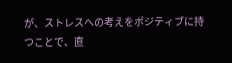が、ストレスへの考えをポジティブに持つことで、直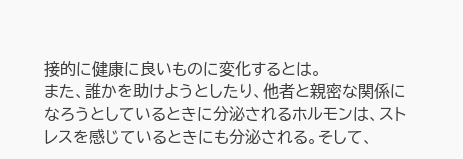接的に健康に良いものに変化するとは。
また、誰かを助けようとしたり、他者と親密な関係になろうとしているときに分泌されるホルモンは、ストレスを感じているときにも分泌される。そして、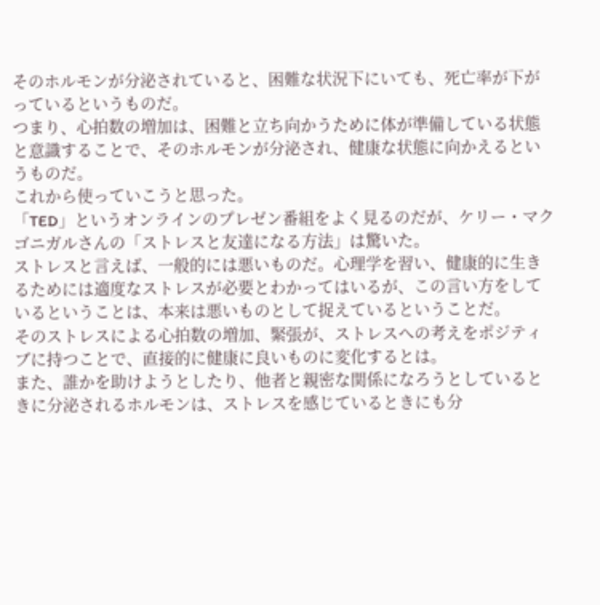そのホルモンが分泌されていると、困難な状況下にいても、死亡率が下がっているというものだ。
つまり、心拍数の増加は、困難と立ち向かうために体が準備している状態と意識することで、そのホルモンが分泌され、健康な状態に向かえるというものだ。
これから使っていこうと思った。
「TED」というオンラインのプレゼン番組をよく見るのだが、ケリー・マクゴニガルさんの「ストレスと友達になる方法」は驚いた。
ストレスと言えば、一般的には悪いものだ。心理学を習い、健康的に生きるためには適度なストレスが必要とわかってはいるが、この言い方をしているということは、本来は悪いものとして捉えているということだ。
そのストレスによる心拍数の増加、緊張が、ストレスへの考えをポジティブに持つことで、直接的に健康に良いものに変化するとは。
また、誰かを助けようとしたり、他者と親密な関係になろうとしているときに分泌されるホルモンは、ストレスを感じているときにも分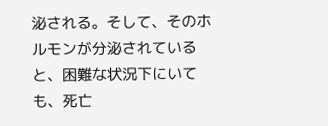泌される。そして、そのホルモンが分泌されていると、困難な状況下にいても、死亡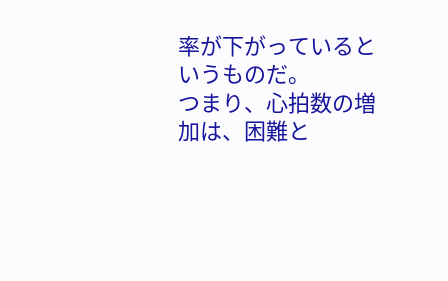率が下がっているというものだ。
つまり、心拍数の増加は、困難と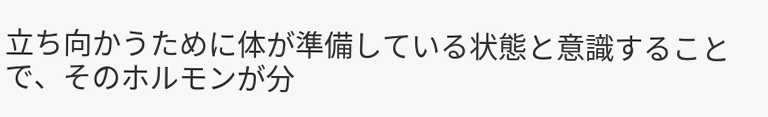立ち向かうために体が準備している状態と意識することで、そのホルモンが分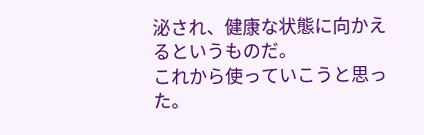泌され、健康な状態に向かえるというものだ。
これから使っていこうと思った。